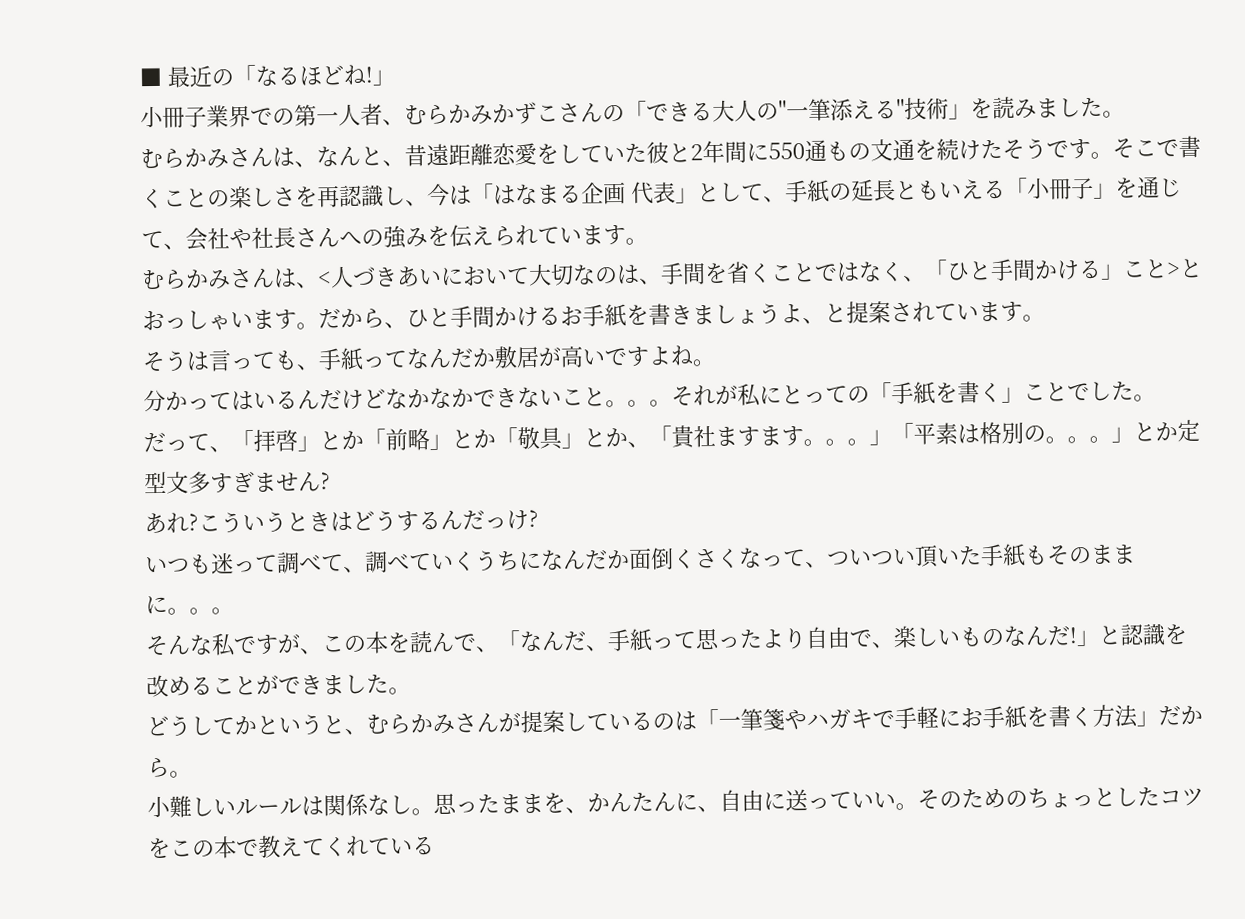■ 最近の「なるほどね!」
小冊子業界での第一人者、むらかみかずこさんの「できる大人の"一筆添える"技術」を読みました。
むらかみさんは、なんと、昔遠距離恋愛をしていた彼と2年間に550通もの文通を続けたそうです。そこで書くことの楽しさを再認識し、今は「はなまる企画 代表」として、手紙の延長ともいえる「小冊子」を通じて、会社や社長さんへの強みを伝えられています。
むらかみさんは、<人づきあいにおいて大切なのは、手間を省くことではなく、「ひと手間かける」こと>とおっしゃいます。だから、ひと手間かけるお手紙を書きましょうよ、と提案されています。
そうは言っても、手紙ってなんだか敷居が高いですよね。
分かってはいるんだけどなかなかできないこと。。。それが私にとっての「手紙を書く」ことでした。
だって、「拝啓」とか「前略」とか「敬具」とか、「貴社ますます。。。」「平素は格別の。。。」とか定型文多すぎません?
あれ?こういうときはどうするんだっけ?
いつも迷って調べて、調べていくうちになんだか面倒くさくなって、ついつい頂いた手紙もそのままに。。。
そんな私ですが、この本を読んで、「なんだ、手紙って思ったより自由で、楽しいものなんだ!」と認識を改めることができました。
どうしてかというと、むらかみさんが提案しているのは「一筆箋やハガキで手軽にお手紙を書く方法」だから。
小難しいルールは関係なし。思ったままを、かんたんに、自由に送っていい。そのためのちょっとしたコツをこの本で教えてくれている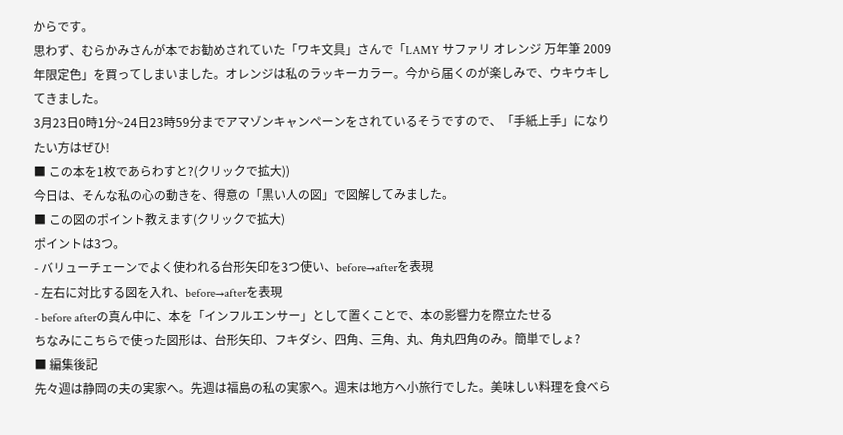からです。
思わず、むらかみさんが本でお勧めされていた「ワキ文具」さんで「LAMY サファリ オレンジ 万年筆 2009年限定色」を買ってしまいました。オレンジは私のラッキーカラー。今から届くのが楽しみで、ウキウキしてきました。
3月23日0時1分~24日23時59分までアマゾンキャンペーンをされているそうですので、「手紙上手」になりたい方はぜひ!
■ この本を1枚であらわすと?(クリックで拡大))
今日は、そんな私の心の動きを、得意の「黒い人の図」で図解してみました。
■ この図のポイント教えます(クリックで拡大)
ポイントは3つ。
- バリューチェーンでよく使われる台形矢印を3つ使い、before→afterを表現
- 左右に対比する図を入れ、before→afterを表現
- before afterの真ん中に、本を「インフルエンサー」として置くことで、本の影響力を際立たせる
ちなみにこちらで使った図形は、台形矢印、フキダシ、四角、三角、丸、角丸四角のみ。簡単でしょ?
■ 編集後記
先々週は静岡の夫の実家へ。先週は福島の私の実家へ。週末は地方へ小旅行でした。美味しい料理を食べら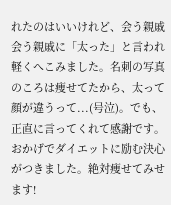れたのはいいけれど、会う親戚会う親戚に「太った」と言われ軽くへこみました。名刺の写真のころは痩せてたから、太って顔が違うって...(号泣)。でも、正直に言ってくれて感謝です。おかげでダイエットに励む決心がつきました。絶対痩せてみせます!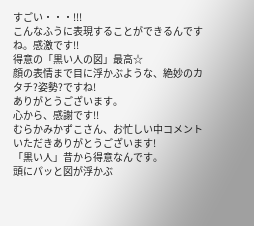すごい・・・!!!
こんなふうに表現することができるんですね。感激です!!
得意の「黒い人の図」最高☆
顔の表情まで目に浮かぶような、絶妙のカタチ?姿勢?ですね!
ありがとうございます。
心から、感謝です!!
むらかみかずこさん、お忙しい中コメントいただきありがとうございます!
「黒い人」昔から得意なんです。
頭にパッと図が浮かぶ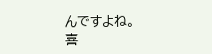んですよね。
喜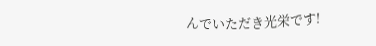んでいただき光栄です!